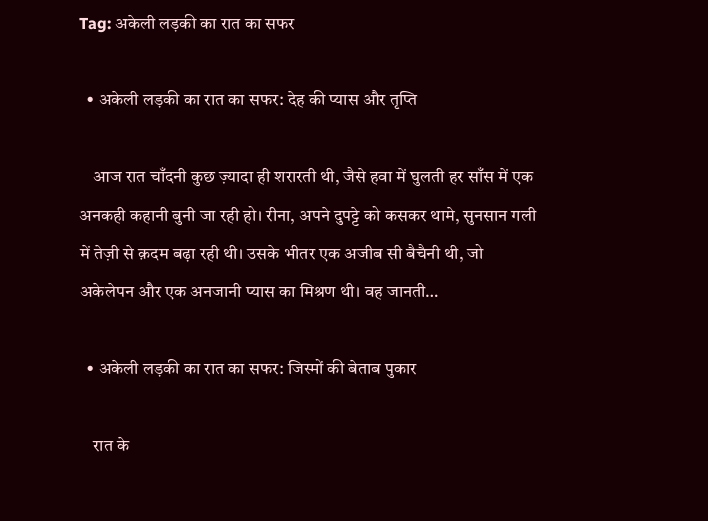Tag: अकेली लड़की का रात का सफर

  • अकेली लड़की का रात का सफर: देह की प्यास और तृप्ति

    आज रात चाँदनी कुछ ज़्यादा ही शरारती थी, जैसे हवा में घुलती हर साँस में एक अनकही कहानी बुनी जा रही हो। रीना, अपने दुपट्टे को कसकर थामे, सुनसान गली में तेज़ी से क़दम बढ़ा रही थी। उसके भीतर एक अजीब सी बैचैनी थी, जो अकेलेपन और एक अनजानी प्यास का मिश्रण थी। वह जानती…

  • अकेली लड़की का रात का सफर: जिस्मों की बेताब पुकार

    रात के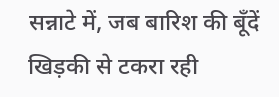सन्नाटे में, जब बारिश की बूँदें खिड़की से टकरा रही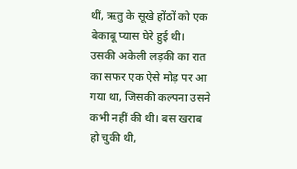थीं, ऋतु के सूखे होंठों को एक बेकाबू प्यास घेरे हुई थी। उसकी अकेली लड़की का रात का सफर एक ऐसे मोड़ पर आ गया था, जिसकी कल्पना उसने कभी नहीं की थी। बस खराब हो चुकी थी,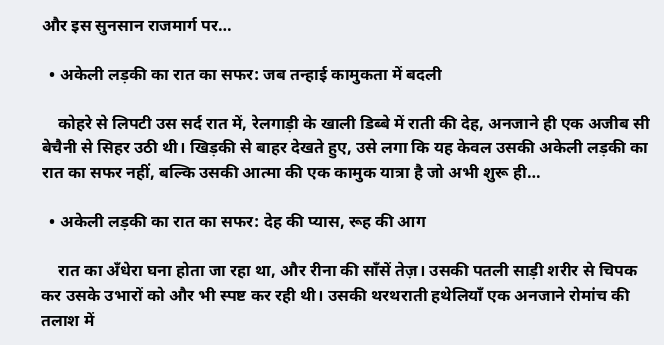और इस सुनसान राजमार्ग पर…

  • अकेली लड़की का रात का सफर: जब तन्हाई कामुकता में बदली

    कोहरे से लिपटी उस सर्द रात में, रेलगाड़ी के खाली डिब्बे में राती की देह, अनजाने ही एक अजीब सी बेचैनी से सिहर उठी थी। खिड़की से बाहर देखते हुए, उसे लगा कि यह केवल उसकी अकेली लड़की का रात का सफर नहीं, बल्कि उसकी आत्मा की एक कामुक यात्रा है जो अभी शुरू ही…

  • अकेली लड़की का रात का सफर: देह की प्यास, रूह की आग

    रात का अँधेरा घना होता जा रहा था, और रीना की साँसें तेज़। उसकी पतली साड़ी शरीर से चिपक कर उसके उभारों को और भी स्पष्ट कर रही थी। उसकी थरथराती हथेलियाँ एक अनजाने रोमांच की तलाश में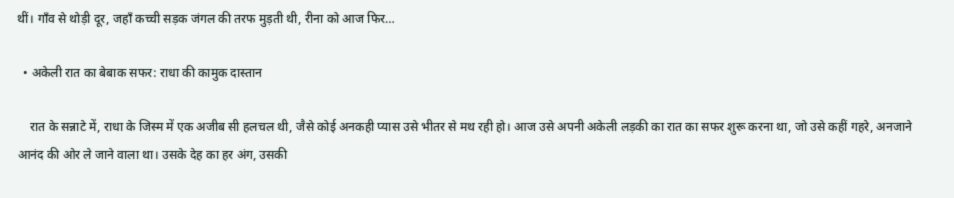थीं। गाँव से थोड़ी दूर, जहाँ कच्ची सड़क जंगल की तरफ मुड़ती थी, रीना को आज फिर…

  • अकेली रात का बेबाक सफर: राधा की कामुक दास्तान

    रात के सन्नाटे में, राधा के जिस्म में एक अजीब सी हलचल थी, जैसे कोई अनकही प्यास उसे भीतर से मथ रही हो। आज उसे अपनी अकेली लड़की का रात का सफर शुरू करना था, जो उसे कहीं गहरे, अनजाने आनंद की ओर ले जाने वाला था। उसके देह का हर अंग, उसकी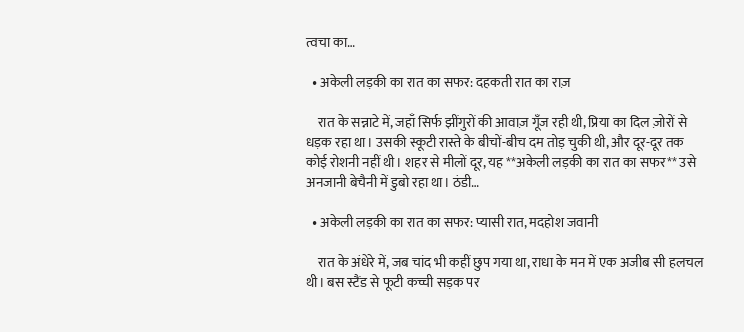त्वचा का…

  • अकेली लड़की का रात का सफर: दहकती रात का राज़

    रात के सन्नाटे में, जहाँ सिर्फ झींगुरों की आवाज़ गूँज रही थी, प्रिया का दिल ज़ोरों से धड़क रहा था। उसकी स्कूटी रास्ते के बीचों-बीच दम तोड़ चुकी थी, और दूर-दूर तक कोई रोशनी नहीं थी। शहर से मीलों दूर, यह **अकेली लड़की का रात का सफर** उसे अनजानी बेचैनी में डुबो रहा था। ठंडी…

  • अकेली लड़की का रात का सफर: प्यासी रात, मदहोश जवानी

    रात के अंधेरे में, जब चांद भी कहीं छुप गया था, राधा के मन में एक अजीब सी हलचल थी। बस स्टैंड से फूटी कच्ची सड़क पर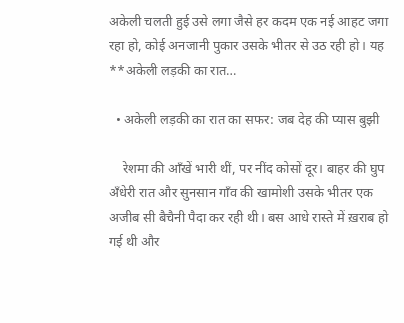अकेली चलती हुई उसे लगा जैसे हर कदम एक नई आहट जगा रहा हो, कोई अनजानी पुकार उसके भीतर से उठ रही हो। यह **अकेली लड़की का रात…

  • अकेली लड़की का रात का सफर: जब देह की प्यास बुझी

    रेशमा की आँखें भारी थीं, पर नींद कोसों दूर। बाहर की घुप अँधेरी रात और सुनसान गाँव की खामोशी उसके भीतर एक अजीब सी बैचैनी पैदा कर रही थी। बस आधे रास्ते में ख़राब हो गई थी और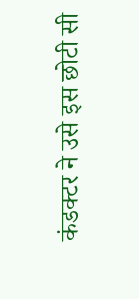कंडक्टर ने उसे इस छोटी सी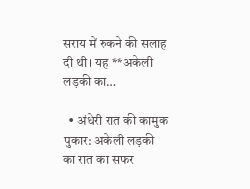सराय में रुकने की सलाह दी थी। यह **अकेली लड़की का…

  • अंधेरी रात की कामुक पुकार: अकेली लड़की का रात का सफर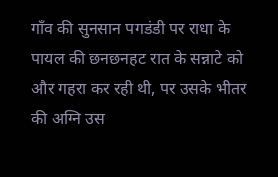गाँव की सुनसान पगडंडी पर राधा के पायल की छनछनहट रात के सन्नाटे को और गहरा कर रही थी, पर उसके भीतर की अग्नि उस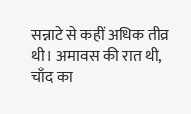सन्नाटे से कहीं अधिक तीव्र थी। अमावस की रात थी, चाँद का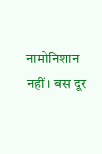नामोनिशान नहीं। बस दूर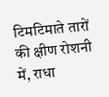टिमटिमाते तारों की क्षीण रोशनी में, राधा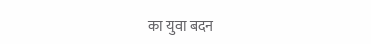का युवा बदन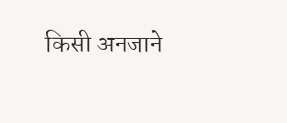किसी अनजाने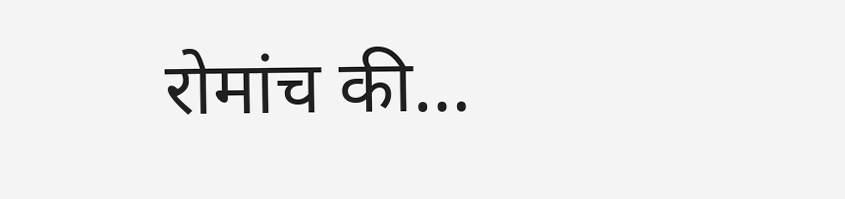रोमांच की…